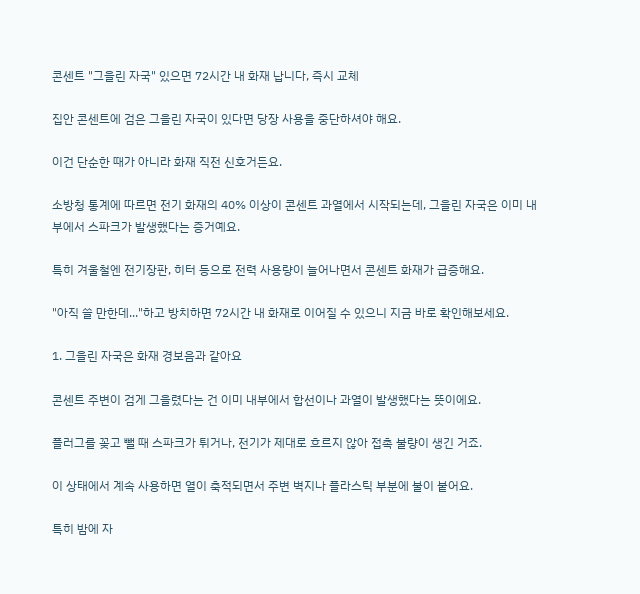콘센트 "그을린 자국" 있으면 72시간 내 화재 납니다, 즉시 교체

집안 콘센트에 검은 그을린 자국이 있다면 당장 사용을 중단하셔야 해요.

이건 단순한 때가 아니라 화재 직전 신호거든요.

소방청 통계에 따르면 전기 화재의 40% 이상이 콘센트 과열에서 시작되는데, 그을린 자국은 이미 내부에서 스파크가 발생했다는 증거예요.

특히 겨울철엔 전기장판, 히터 등으로 전력 사용량이 늘어나면서 콘센트 화재가 급증해요.

"아직 쓸 만한데..."하고 방치하면 72시간 내 화재로 이어질 수 있으니 지금 바로 확인해보세요.

1. 그을린 자국은 화재 경보음과 같아요

콘센트 주변이 검게 그을렸다는 건 이미 내부에서 합선이나 과열이 발생했다는 뜻이에요.

플러그를 꽂고 뺄 때 스파크가 튀거나, 전기가 제대로 흐르지 않아 접촉 불량이 생긴 거죠.

이 상태에서 계속 사용하면 열이 축적되면서 주변 벽지나 플라스틱 부분에 불이 붙어요.

특히 밤에 자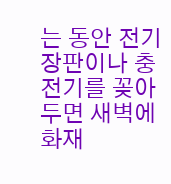는 동안 전기장판이나 충전기를 꽂아두면 새벽에 화재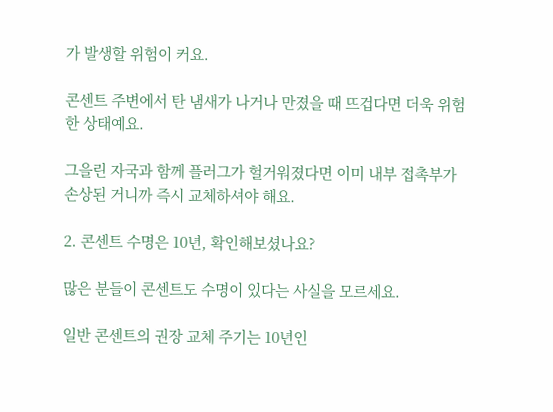가 발생할 위험이 커요.

콘센트 주변에서 탄 냄새가 나거나 만졌을 때 뜨겁다면 더욱 위험한 상태예요.

그을린 자국과 함께 플러그가 헐거워졌다면 이미 내부 접촉부가 손상된 거니까 즉시 교체하셔야 해요.

2. 콘센트 수명은 10년, 확인해보셨나요?

많은 분들이 콘센트도 수명이 있다는 사실을 모르세요.

일반 콘센트의 권장 교체 주기는 10년인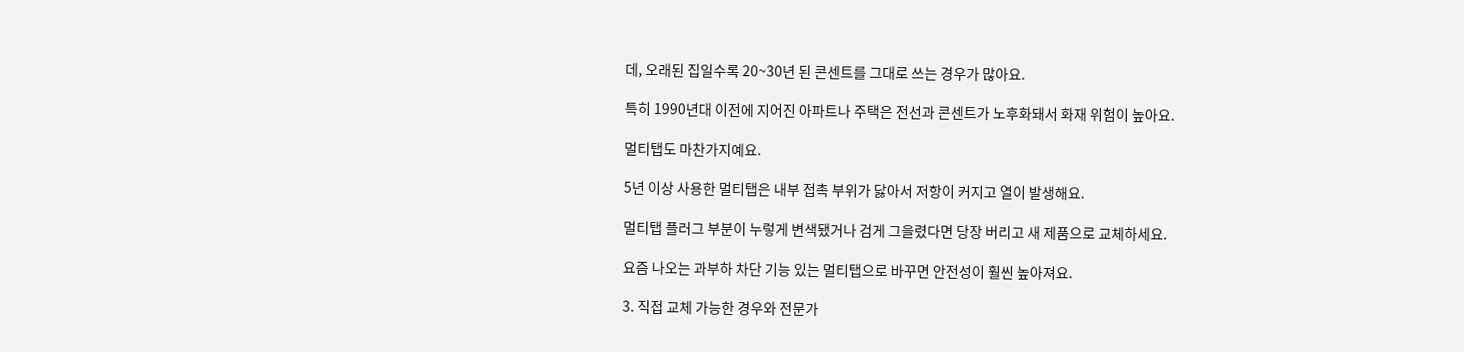데, 오래된 집일수록 20~30년 된 콘센트를 그대로 쓰는 경우가 많아요.

특히 1990년대 이전에 지어진 아파트나 주택은 전선과 콘센트가 노후화돼서 화재 위험이 높아요.

멀티탭도 마찬가지예요.

5년 이상 사용한 멀티탭은 내부 접촉 부위가 닳아서 저항이 커지고 열이 발생해요.

멀티탭 플러그 부분이 누렇게 변색됐거나 검게 그을렸다면 당장 버리고 새 제품으로 교체하세요.

요즘 나오는 과부하 차단 기능 있는 멀티탭으로 바꾸면 안전성이 훨씬 높아져요.

3. 직접 교체 가능한 경우와 전문가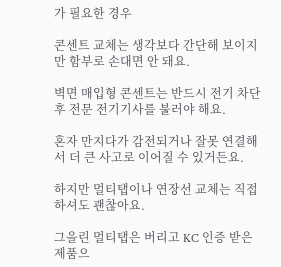가 필요한 경우

콘센트 교체는 생각보다 간단해 보이지만 함부로 손대면 안 돼요.

벽면 매입형 콘센트는 반드시 전기 차단 후 전문 전기기사를 불러야 해요.

혼자 만지다가 감전되거나 잘못 연결해서 더 큰 사고로 이어질 수 있거든요.

하지만 멀티탭이나 연장선 교체는 직접 하셔도 괜찮아요.

그을린 멀티탭은 버리고 KC 인증 받은 제품으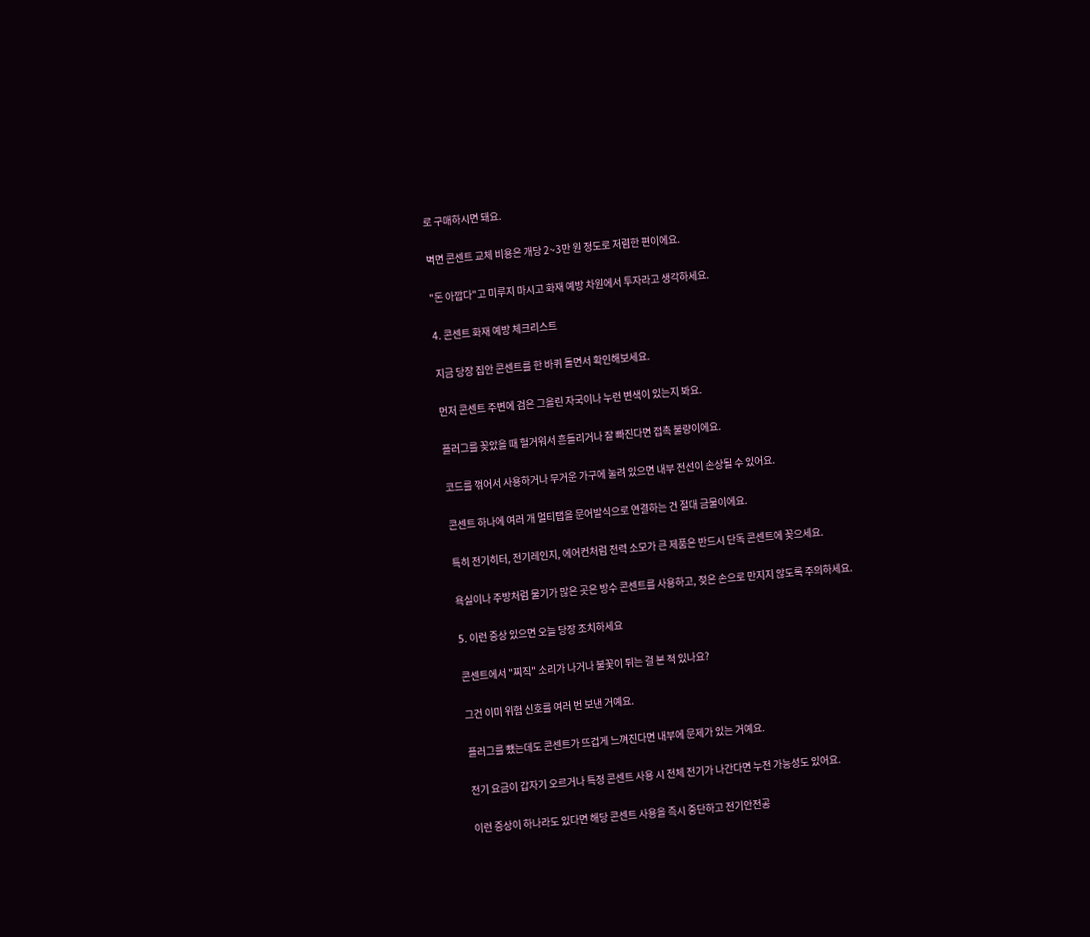로 구매하시면 돼요.

벽면 콘센트 교체 비용은 개당 2~3만 원 정도로 저렴한 편이에요.

"돈 아깝다"고 미루지 마시고 화재 예방 차원에서 투자라고 생각하세요.

4. 콘센트 화재 예방 체크리스트

지금 당장 집안 콘센트를 한 바퀴 돌면서 확인해보세요.

먼저 콘센트 주변에 검은 그을린 자국이나 누런 변색이 있는지 봐요.

플러그를 꽂았을 때 헐거워서 흔들리거나 잘 빠진다면 접촉 불량이에요.

코드를 꺾어서 사용하거나 무거운 가구에 눌려 있으면 내부 전선이 손상될 수 있어요.

콘센트 하나에 여러 개 멀티탭을 문어발식으로 연결하는 건 절대 금물이에요.

특히 전기히터, 전기레인지, 에어컨처럼 전력 소모가 큰 제품은 반드시 단독 콘센트에 꽂으세요.

욕실이나 주방처럼 물기가 많은 곳은 방수 콘센트를 사용하고, 젖은 손으로 만지지 않도록 주의하세요.

5. 이런 증상 있으면 오늘 당장 조치하세요

콘센트에서 "찌직" 소리가 나거나 불꽃이 튀는 걸 본 적 있나요?

그건 이미 위험 신호를 여러 번 보낸 거예요.

플러그를 뺐는데도 콘센트가 뜨겁게 느껴진다면 내부에 문제가 있는 거예요.

전기 요금이 갑자기 오르거나 특정 콘센트 사용 시 전체 전기가 나간다면 누전 가능성도 있어요.

이런 증상이 하나라도 있다면 해당 콘센트 사용을 즉시 중단하고 전기안전공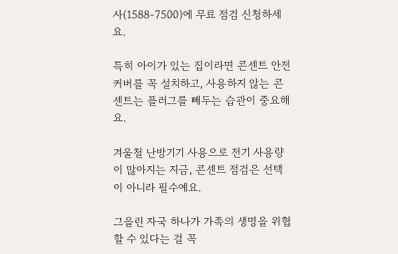사(1588-7500)에 무료 점검 신청하세요.

특히 아이가 있는 집이라면 콘센트 안전 커버를 꼭 설치하고, 사용하지 않는 콘센트는 플러그를 빼두는 습관이 중요해요.

겨울철 난방기기 사용으로 전기 사용량이 많아지는 지금, 콘센트 점검은 선택이 아니라 필수예요.

그을린 자국 하나가 가족의 생명을 위협할 수 있다는 걸 꼭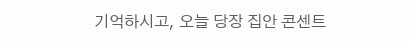기억하시고, 오늘 당장 집안 콘센트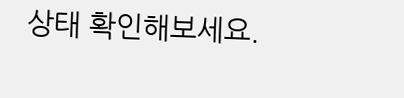상태 확인해보세요.